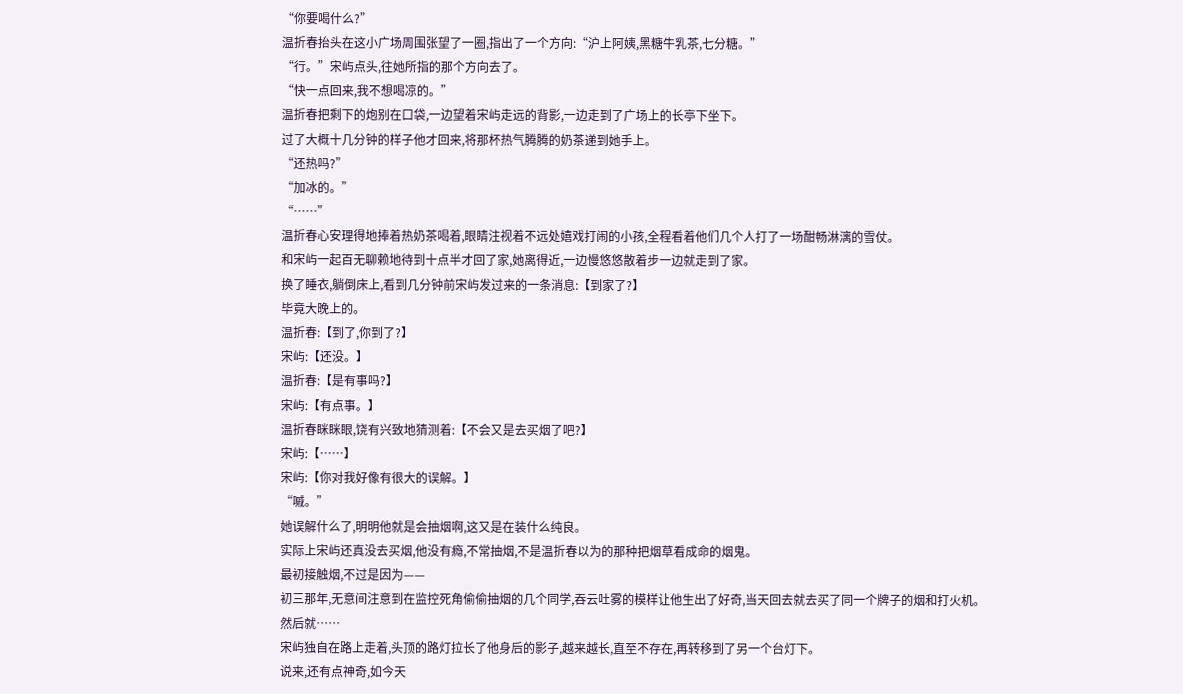“你要喝什么?”
温折春抬头在这小广场周围张望了一圈,指出了一个方向:“沪上阿姨,黑糖牛乳茶,七分糖。”
“行。”宋屿点头,往她所指的那个方向去了。
“快一点回来,我不想喝凉的。”
温折春把剩下的炮别在口袋,一边望着宋屿走远的背影,一边走到了广场上的长亭下坐下。
过了大概十几分钟的样子他才回来,将那杯热气腾腾的奶茶递到她手上。
“还热吗?”
“加冰的。”
“……”
温折春心安理得地捧着热奶茶喝着,眼睛注视着不远处嬉戏打闹的小孩,全程看着他们几个人打了一场酣畅淋漓的雪仗。
和宋屿一起百无聊赖地待到十点半才回了家,她离得近,一边慢悠悠散着步一边就走到了家。
换了睡衣,躺倒床上,看到几分钟前宋屿发过来的一条消息:【到家了?】
毕竟大晚上的。
温折春:【到了,你到了?】
宋屿:【还没。】
温折春:【是有事吗?】
宋屿:【有点事。】
温折春眯眯眼,饶有兴致地猜测着:【不会又是去买烟了吧?】
宋屿:【……】
宋屿:【你对我好像有很大的误解。】
“嘁。”
她误解什么了,明明他就是会抽烟啊,这又是在装什么纯良。
实际上宋屿还真没去买烟,他没有瘾,不常抽烟,不是温折春以为的那种把烟草看成命的烟鬼。
最初接触烟,不过是因为——
初三那年,无意间注意到在监控死角偷偷抽烟的几个同学,吞云吐雾的模样让他生出了好奇,当天回去就去买了同一个牌子的烟和打火机。
然后就……
宋屿独自在路上走着,头顶的路灯拉长了他身后的影子,越来越长,直至不存在,再转移到了另一个台灯下。
说来,还有点神奇,如今天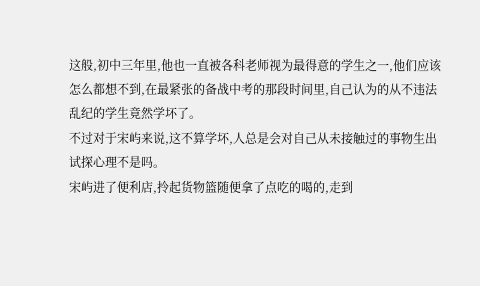这般,初中三年里,他也一直被各科老师视为最得意的学生之一,他们应该怎么都想不到,在最紧张的备战中考的那段时间里,自己认为的从不违法乱纪的学生竟然学坏了。
不过对于宋屿来说,这不算学坏,人总是会对自己从未接触过的事物生出试探心理不是吗。
宋屿进了便利店,拎起货物篮随便拿了点吃的喝的,走到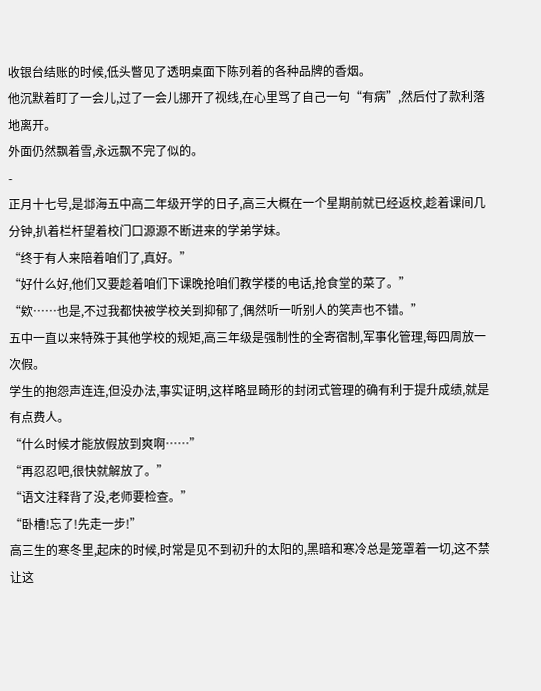收银台结账的时候,低头瞥见了透明桌面下陈列着的各种品牌的香烟。
他沉默着盯了一会儿,过了一会儿挪开了视线,在心里骂了自己一句“有病”,然后付了款利落地离开。
外面仍然飘着雪,永远飘不完了似的。
-
正月十七号,是邶海五中高二年级开学的日子,高三大概在一个星期前就已经返校,趁着课间几分钟,扒着栏杆望着校门口源源不断进来的学弟学妹。
“终于有人来陪着咱们了,真好。”
“好什么好,他们又要趁着咱们下课晚抢咱们教学楼的电话,抢食堂的菜了。”
“欸……也是,不过我都快被学校关到抑郁了,偶然听一听别人的笑声也不错。”
五中一直以来特殊于其他学校的规矩,高三年级是强制性的全寄宿制,军事化管理,每四周放一次假。
学生的抱怨声连连,但没办法,事实证明,这样略显畸形的封闭式管理的确有利于提升成绩,就是有点费人。
“什么时候才能放假放到爽啊……”
“再忍忍吧,很快就解放了。”
“语文注释背了没,老师要检查。”
“卧槽!忘了!先走一步!”
高三生的寒冬里,起床的时候,时常是见不到初升的太阳的,黑暗和寒冷总是笼罩着一切,这不禁让这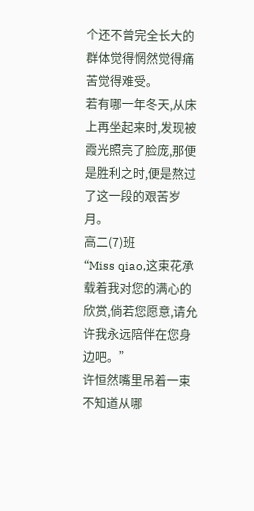个还不曾完全长大的群体觉得惘然觉得痛苦觉得难受。
若有哪一年冬天,从床上再坐起来时,发现被霞光照亮了脸庞,那便是胜利之时,便是熬过了这一段的艰苦岁月。
高二(7)班
“Miss qiao,这束花承载着我对您的满心的欣赏,倘若您愿意,请允许我永远陪伴在您身边吧。”
许恒然嘴里吊着一束不知道从哪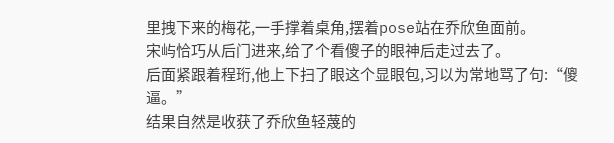里拽下来的梅花,一手撑着桌角,摆着pose站在乔欣鱼面前。
宋屿恰巧从后门进来,给了个看傻子的眼神后走过去了。
后面紧跟着程珩,他上下扫了眼这个显眼包,习以为常地骂了句:“傻逼。”
结果自然是收获了乔欣鱼轻蔑的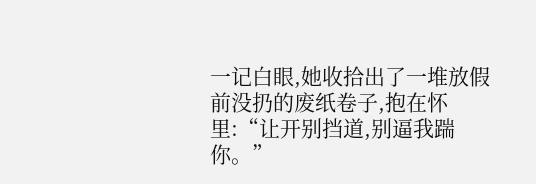一记白眼,她收拾出了一堆放假前没扔的废纸卷子,抱在怀里:“让开别挡道,别逼我踹你。”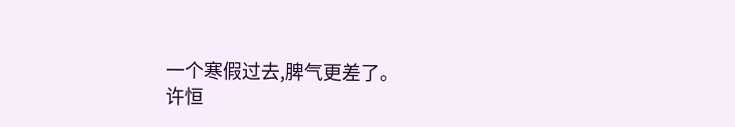一个寒假过去,脾气更差了。
许恒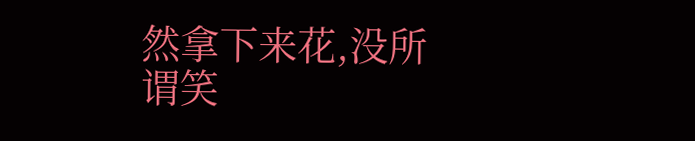然拿下来花,没所谓笑